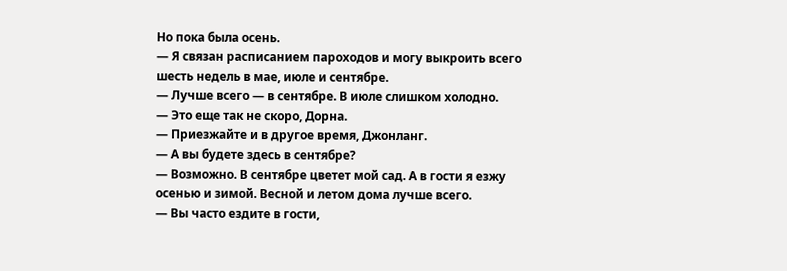Но пока была осень.
— Я связан расписанием пароходов и могу выкроить всего шесть недель в мае, июле и сентябре.
— Лучше всего — в сентябре. В июле слишком холодно.
— Это еще так не скоро, Дорна.
— Приезжайте и в другое время, Джонланг.
— А вы будете здесь в сентябре?
— Возможно. В сентябре цветет мой сад. А в гости я езжу осенью и зимой. Весной и летом дома лучше всего.
— Вы часто ездите в гости,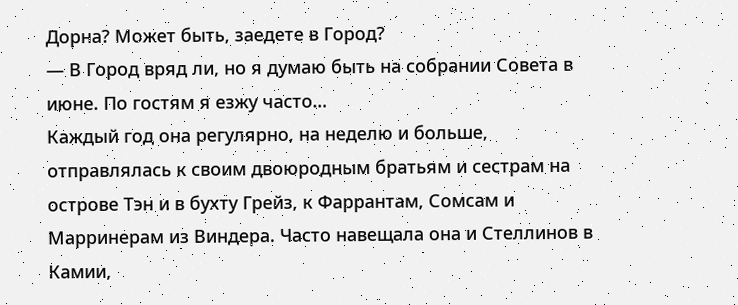Дорна? Может быть, заедете в Город?
— В Город вряд ли, но я думаю быть на собрании Совета в июне. По гостям я езжу часто…
Каждый год она регулярно, на неделю и больше, отправлялась к своим двоюродным братьям и сестрам на острове Тэн и в бухту Грейз, к Фаррантам, Сомсам и Марринерам из Виндера. Часто навещала она и Стеллинов в Камии,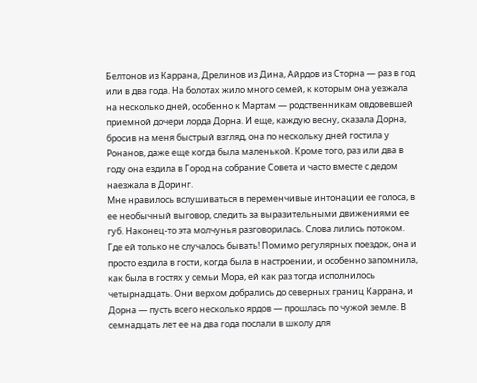Белтонов из Каррана, Дрелинов из Дина, Айрдов из Сторна — раз в год или в два года. На болотах жило много семей, к которым она уезжала на несколько дней, особенно к Мартам — родственникам овдовевшей приемной дочери лорда Дорна. И еще, каждую весну, сказала Дорна, бросив на меня быстрый взгляд, она по нескольку дней гостила у Ронанов, даже еще когда была маленькой. Кроме того, раз или два в году она ездила в Город на собрание Совета и часто вместе с дедом наезжала в Доринг.
Мне нравилось вслушиваться в переменчивые интонации ее голоса, в ее необычный выговор, следить за выразительными движениями ее губ. Наконец-то эта молчунья разговорилась. Слова лились потоком.
Где ей только не случалось бывать! Помимо регулярных поездок, она и просто ездила в гости, когда была в настроении, и особенно запомнила, как была в гостях у семьи Мора, ей как раз тогда исполнилось четырнадцать. Они верхом добрались до северных границ Каррана, и Дорна — пусть всего несколько ярдов — прошлась по чужой земле. В семнадцать лет ее на два года послали в школу для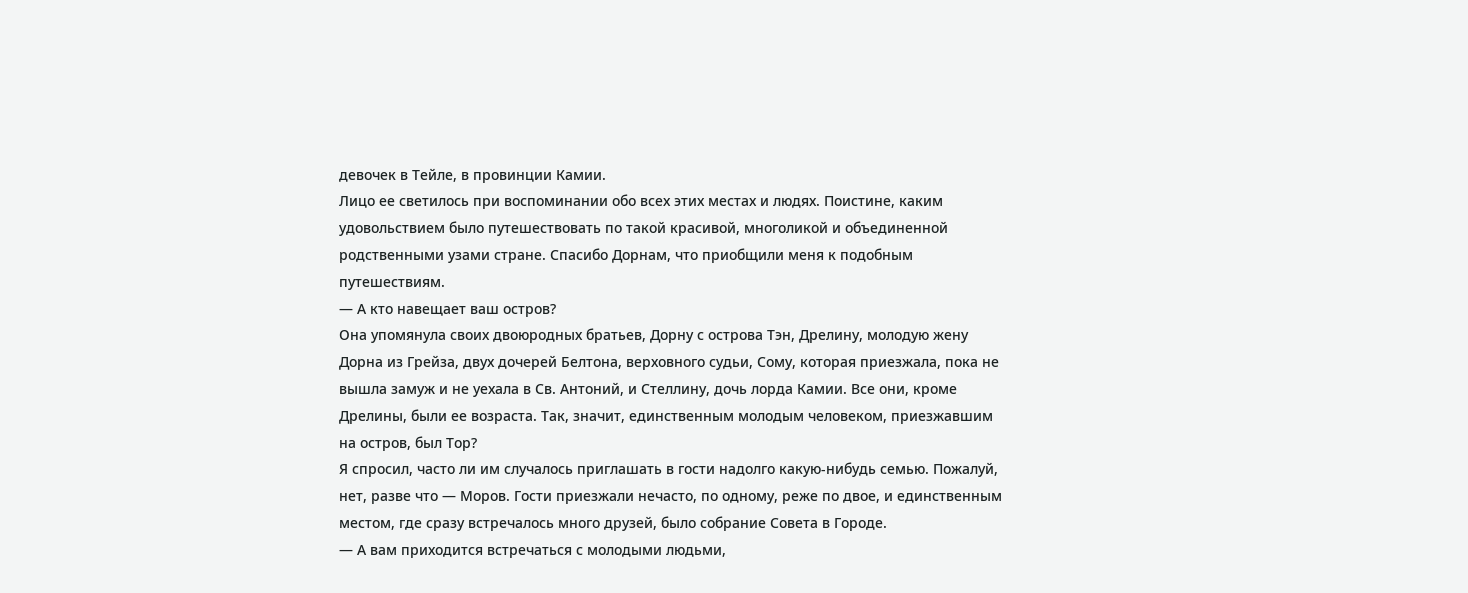девочек в Тейле, в провинции Камии.
Лицо ее светилось при воспоминании обо всех этих местах и людях. Поистине, каким удовольствием было путешествовать по такой красивой, многоликой и объединенной родственными узами стране. Спасибо Дорнам, что приобщили меня к подобным путешествиям.
— А кто навещает ваш остров?
Она упомянула своих двоюродных братьев, Дорну с острова Тэн, Дрелину, молодую жену Дорна из Грейза, двух дочерей Белтона, верховного судьи, Сому, которая приезжала, пока не вышла замуж и не уехала в Св. Антоний, и Стеллину, дочь лорда Камии. Все они, кроме Дрелины, были ее возраста. Так, значит, единственным молодым человеком, приезжавшим на остров, был Тор?
Я спросил, часто ли им случалось приглашать в гости надолго какую-нибудь семью. Пожалуй, нет, разве что — Моров. Гости приезжали нечасто, по одному, реже по двое, и единственным местом, где сразу встречалось много друзей, было собрание Совета в Городе.
— А вам приходится встречаться с молодыми людьми,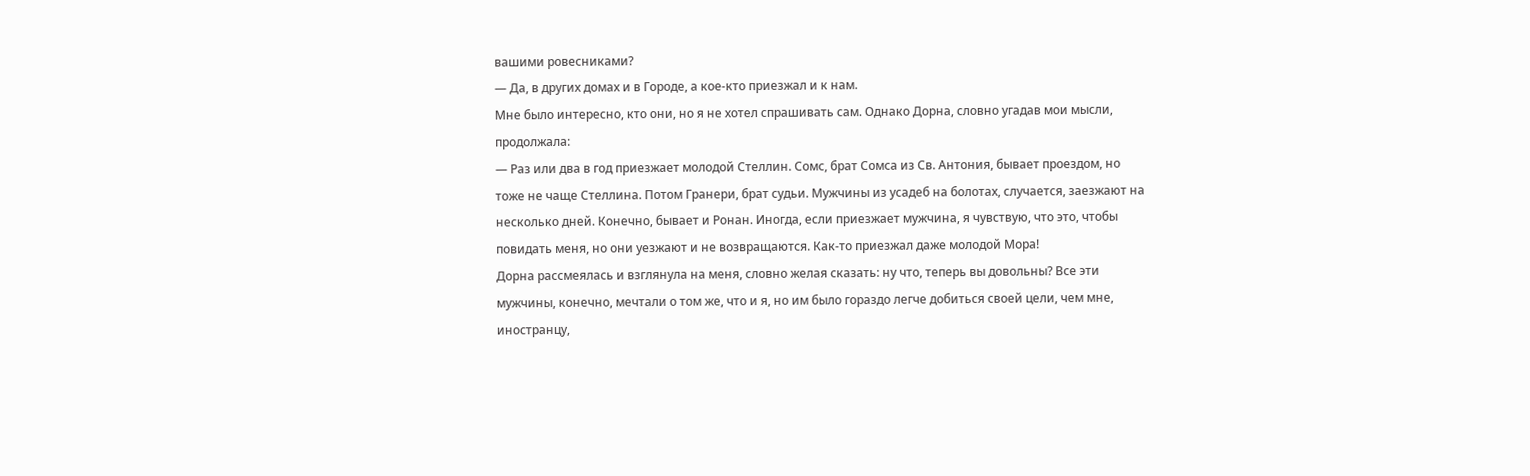вашими ровесниками?
— Да, в других домах и в Городе, а кое-кто приезжал и к нам.
Мне было интересно, кто они, но я не хотел спрашивать сам. Однако Дорна, словно угадав мои мысли, продолжала:
— Раз или два в год приезжает молодой Стеллин. Сомс, брат Сомса из Св. Антония, бывает проездом, но тоже не чаще Стеллина. Потом Гранери, брат судьи. Мужчины из усадеб на болотах, случается, заезжают на несколько дней. Конечно, бывает и Ронан. Иногда, если приезжает мужчина, я чувствую, что это, чтобы повидать меня, но они уезжают и не возвращаются. Как-то приезжал даже молодой Мора!
Дорна рассмеялась и взглянула на меня, словно желая сказать: ну что, теперь вы довольны? Все эти мужчины, конечно, мечтали о том же, что и я, но им было гораздо легче добиться своей цели, чем мне, иностранцу,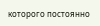которого постоянно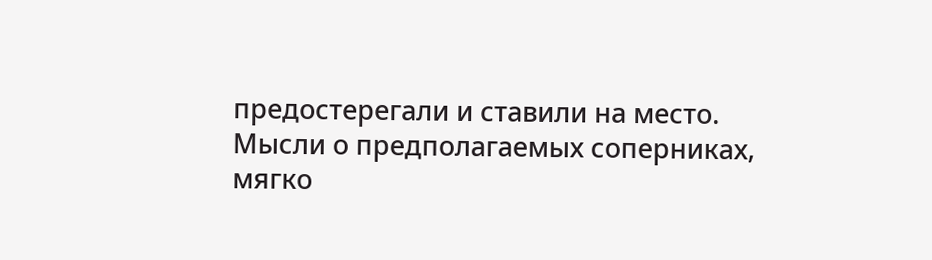предостерегали и ставили на место. Мысли о предполагаемых соперниках, мягко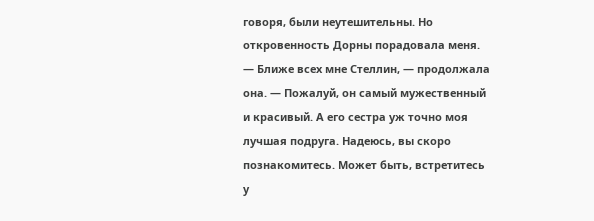говоря, были неутешительны. Но откровенность Дорны порадовала меня.
— Ближе всех мне Стеллин, — продолжала она. — Пожалуй, он самый мужественный и красивый. А его сестра уж точно моя лучшая подруга. Надеюсь, вы скоро познакомитесь. Может быть, встретитесь у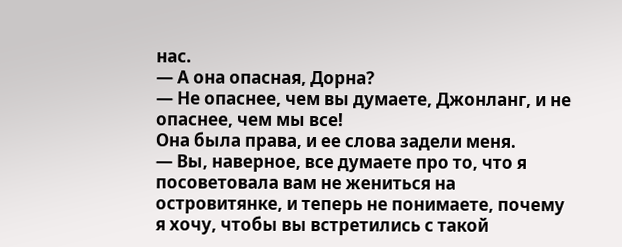нас.
— А она опасная, Дорна?
— Не опаснее, чем вы думаете, Джонланг, и не опаснее, чем мы все!
Она была права, и ее слова задели меня.
— Вы, наверное, все думаете про то, что я посоветовала вам не жениться на островитянке, и теперь не понимаете, почему я хочу, чтобы вы встретились с такой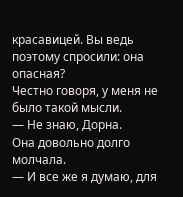красавицей. Вы ведь поэтому спросили: она опасная?
Честно говоря, у меня не было такой мысли.
— Не знаю, Дорна.
Она довольно долго молчала.
— И все же я думаю, для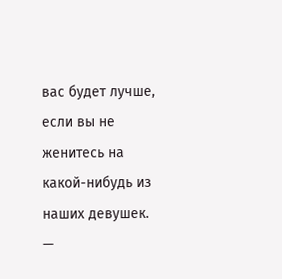вас будет лучше, если вы не женитесь на какой-нибудь из наших девушек.
—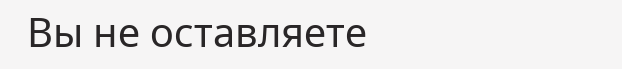Вы не оставляете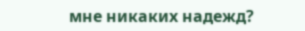мне никаких надежд?